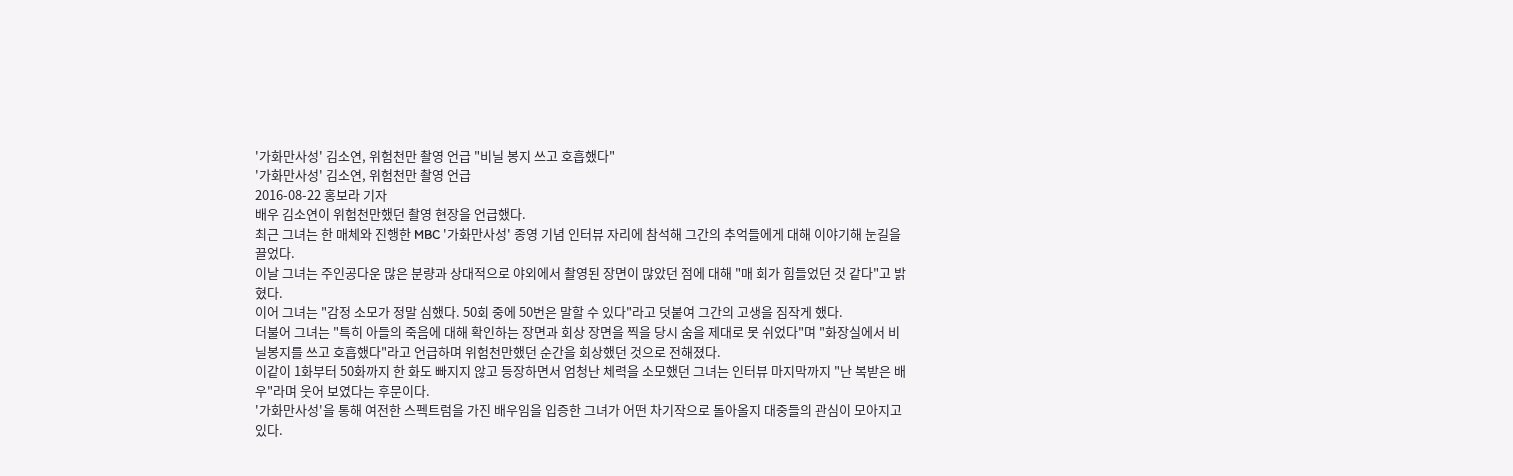'가화만사성' 김소연, 위험천만 촬영 언급 "비닐 봉지 쓰고 호흡했다"
'가화만사성' 김소연, 위험천만 촬영 언급
2016-08-22 홍보라 기자
배우 김소연이 위험천만했던 촬영 현장을 언급했다.
최근 그녀는 한 매체와 진행한 MBC '가화만사성' 종영 기념 인터뷰 자리에 참석해 그간의 추억들에게 대해 이야기해 눈길을 끌었다.
이날 그녀는 주인공다운 많은 분량과 상대적으로 야외에서 촬영된 장면이 많았던 점에 대해 "매 회가 힘들었던 것 같다"고 밝혔다.
이어 그녀는 "감정 소모가 정말 심했다. 50회 중에 50번은 말할 수 있다"라고 덧붙여 그간의 고생을 짐작게 했다.
더불어 그녀는 "특히 아들의 죽음에 대해 확인하는 장면과 회상 장면을 찍을 당시 숨을 제대로 못 쉬었다"며 "화장실에서 비닐봉지를 쓰고 호흡했다"라고 언급하며 위험천만했던 순간을 회상했던 것으로 전해졌다.
이같이 1화부터 50화까지 한 화도 빠지지 않고 등장하면서 엄청난 체력을 소모했던 그녀는 인터뷰 마지막까지 "난 복받은 배우"라며 웃어 보였다는 후문이다.
'가화만사성'을 통해 여전한 스펙트럼을 가진 배우임을 입증한 그녀가 어떤 차기작으로 돌아올지 대중들의 관심이 모아지고 있다.